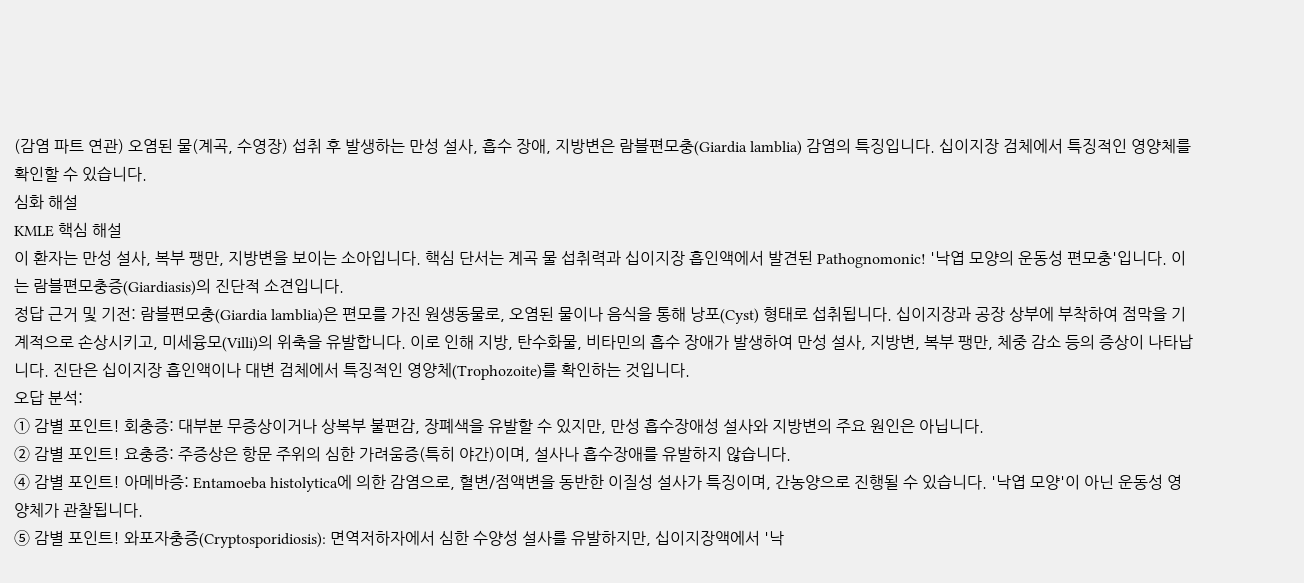(감염 파트 연관) 오염된 물(계곡, 수영장) 섭취 후 발생하는 만성 설사, 흡수 장애, 지방변은 람블편모충(Giardia lamblia) 감염의 특징입니다. 십이지장 검체에서 특징적인 영양체를 확인할 수 있습니다.
심화 해설
KMLE 핵심 해설
이 환자는 만성 설사, 복부 팽만, 지방변을 보이는 소아입니다. 핵심 단서는 계곡 물 섭취력과 십이지장 흡인액에서 발견된 Pathognomonic! '낙엽 모양의 운동성 편모충'입니다. 이는 람블편모충증(Giardiasis)의 진단적 소견입니다.
정답 근거 및 기전: 람블편모충(Giardia lamblia)은 편모를 가진 원생동물로, 오염된 물이나 음식을 통해 낭포(Cyst) 형태로 섭취됩니다. 십이지장과 공장 상부에 부착하여 점막을 기계적으로 손상시키고, 미세융모(Villi)의 위축을 유발합니다. 이로 인해 지방, 탄수화물, 비타민의 흡수 장애가 발생하여 만성 설사, 지방변, 복부 팽만, 체중 감소 등의 증상이 나타납니다. 진단은 십이지장 흡인액이나 대변 검체에서 특징적인 영양체(Trophozoite)를 확인하는 것입니다.
오답 분석:
① 감별 포인트! 회충증: 대부분 무증상이거나 상복부 불편감, 장폐색을 유발할 수 있지만, 만성 흡수장애성 설사와 지방변의 주요 원인은 아닙니다.
② 감별 포인트! 요충증: 주증상은 항문 주위의 심한 가려움증(특히 야간)이며, 설사나 흡수장애를 유발하지 않습니다.
④ 감별 포인트! 아메바증: Entamoeba histolytica에 의한 감염으로, 혈변/점액변을 동반한 이질성 설사가 특징이며, 간농양으로 진행될 수 있습니다. '낙엽 모양'이 아닌 운동성 영양체가 관찰됩니다.
⑤ 감별 포인트! 와포자충증(Cryptosporidiosis): 면역저하자에서 심한 수양성 설사를 유발하지만, 십이지장액에서 '낙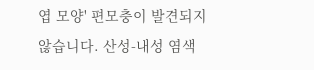엽 모양' 편모충이 발견되지 않습니다. 산성-내성 염색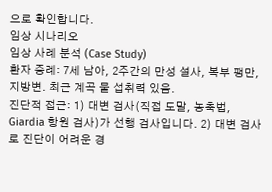으로 확인합니다.
임상 시나리오
임상 사례 분석 (Case Study)
환자 증례: 7세 남아, 2주간의 만성 설사, 복부 팽만, 지방변. 최근 계곡 물 섭취력 있음.
진단적 접근: 1) 대변 검사(직접 도말, 농축법, Giardia 항원 검사)가 선행 검사입니다. 2) 대변 검사로 진단이 어려운 경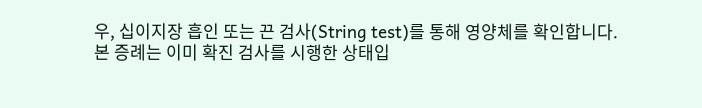우, 십이지장 흡인 또는 끈 검사(String test)를 통해 영양체를 확인합니다. 본 증례는 이미 확진 검사를 시행한 상태입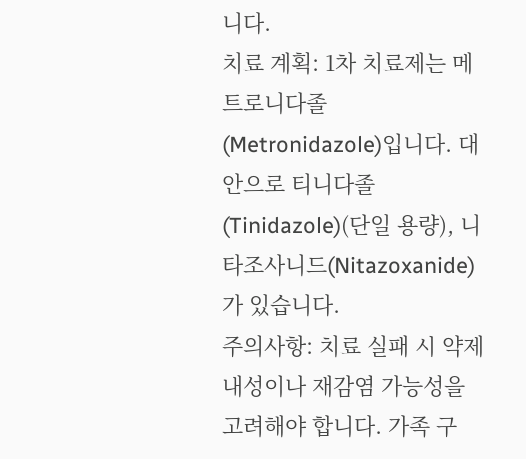니다.
치료 계획: 1차 치료제는 메트로니다졸(Metronidazole)입니다. 대안으로 티니다졸(Tinidazole)(단일 용량), 니타조사니드(Nitazoxanide)가 있습니다.
주의사항: 치료 실패 시 약제 내성이나 재감염 가능성을 고려해야 합니다. 가족 구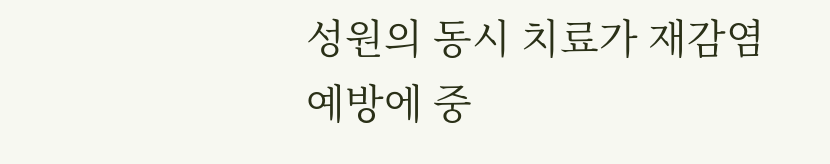성원의 동시 치료가 재감염 예방에 중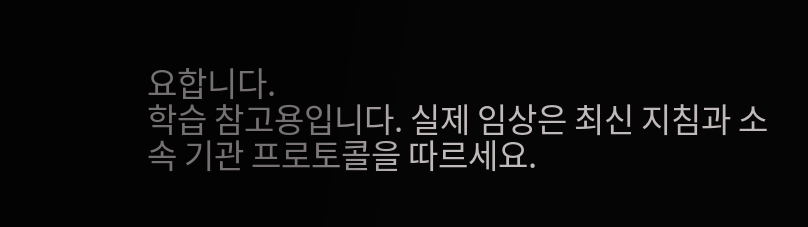요합니다.
학습 참고용입니다. 실제 임상은 최신 지침과 소속 기관 프로토콜을 따르세요.